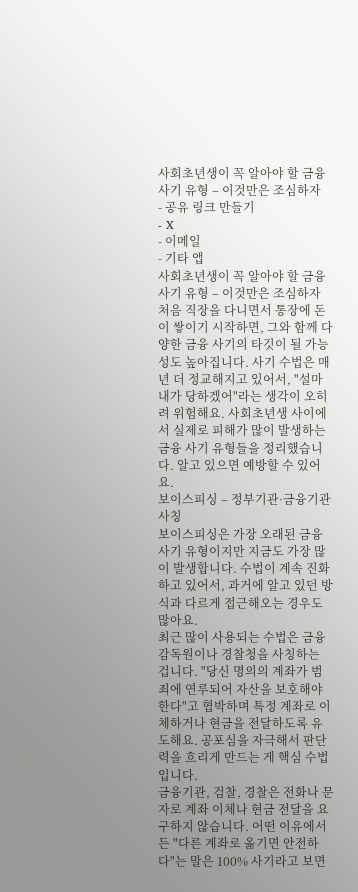사회초년생이 꼭 알아야 할 금융 사기 유형 – 이것만은 조심하자
- 공유 링크 만들기
- X
- 이메일
- 기타 앱
사회초년생이 꼭 알아야 할 금융 사기 유형 – 이것만은 조심하자
처음 직장을 다니면서 통장에 돈이 쌓이기 시작하면, 그와 함께 다양한 금융 사기의 타깃이 될 가능성도 높아집니다. 사기 수법은 매년 더 정교해지고 있어서, "설마 내가 당하겠어"라는 생각이 오히려 위험해요. 사회초년생 사이에서 실제로 피해가 많이 발생하는 금융 사기 유형들을 정리했습니다. 알고 있으면 예방할 수 있어요.
보이스피싱 – 정부기관·금융기관 사칭
보이스피싱은 가장 오래된 금융 사기 유형이지만 지금도 가장 많이 발생합니다. 수법이 계속 진화하고 있어서, 과거에 알고 있던 방식과 다르게 접근해오는 경우도 많아요.
최근 많이 사용되는 수법은 금융감독원이나 경찰청을 사칭하는 겁니다. "당신 명의의 계좌가 범죄에 연루되어 자산을 보호해야 한다"고 협박하며 특정 계좌로 이체하거나 현금을 전달하도록 유도해요. 공포심을 자극해서 판단력을 흐리게 만드는 게 핵심 수법입니다.
금융기관, 검찰, 경찰은 전화나 문자로 계좌 이체나 현금 전달을 요구하지 않습니다. 어떤 이유에서든 "다른 계좌로 옮기면 안전하다"는 말은 100% 사기라고 보면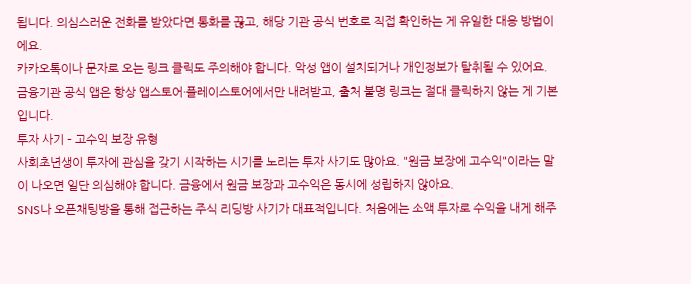됩니다. 의심스러운 전화를 받았다면 통화를 끊고, 해당 기관 공식 번호로 직접 확인하는 게 유일한 대응 방법이에요.
카카오톡이나 문자로 오는 링크 클릭도 주의해야 합니다. 악성 앱이 설치되거나 개인정보가 탈취될 수 있어요. 금융기관 공식 앱은 항상 앱스토어·플레이스토어에서만 내려받고, 출처 불명 링크는 절대 클릭하지 않는 게 기본입니다.
투자 사기 – 고수익 보장 유형
사회초년생이 투자에 관심을 갖기 시작하는 시기를 노리는 투자 사기도 많아요. "원금 보장에 고수익"이라는 말이 나오면 일단 의심해야 합니다. 금융에서 원금 보장과 고수익은 동시에 성립하지 않아요.
SNS나 오픈채팅방을 통해 접근하는 주식 리딩방 사기가 대표적입니다. 처음에는 소액 투자로 수익을 내게 해주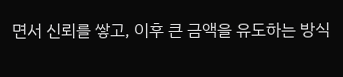면서 신뢰를 쌓고, 이후 큰 금액을 유도하는 방식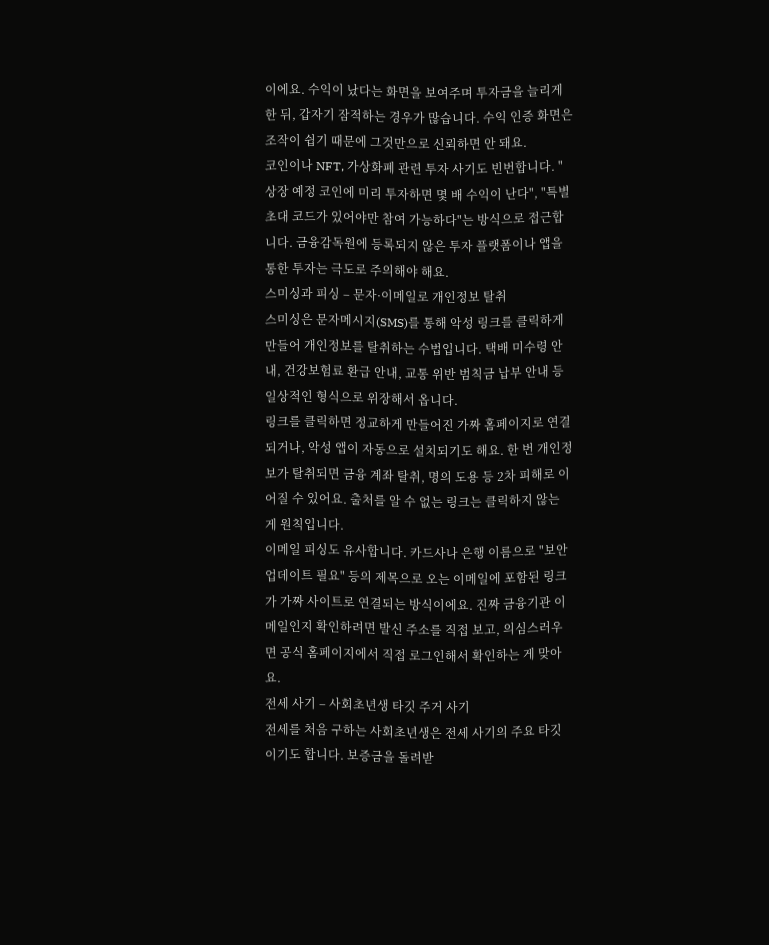이에요. 수익이 났다는 화면을 보여주며 투자금을 늘리게 한 뒤, 갑자기 잠적하는 경우가 많습니다. 수익 인증 화면은 조작이 쉽기 때문에 그것만으로 신뢰하면 안 돼요.
코인이나 NFT, 가상화폐 관련 투자 사기도 빈번합니다. "상장 예정 코인에 미리 투자하면 몇 배 수익이 난다", "특별 초대 코드가 있어야만 참여 가능하다"는 방식으로 접근합니다. 금융감독원에 등록되지 않은 투자 플랫폼이나 앱을 통한 투자는 극도로 주의해야 해요.
스미싱과 피싱 – 문자·이메일로 개인정보 탈취
스미싱은 문자메시지(SMS)를 통해 악성 링크를 클릭하게 만들어 개인정보를 탈취하는 수법입니다. 택배 미수령 안내, 건강보험료 환급 안내, 교통 위반 범칙금 납부 안내 등 일상적인 형식으로 위장해서 옵니다.
링크를 클릭하면 정교하게 만들어진 가짜 홈페이지로 연결되거나, 악성 앱이 자동으로 설치되기도 해요. 한 번 개인정보가 탈취되면 금융 계좌 탈취, 명의 도용 등 2차 피해로 이어질 수 있어요. 출처를 알 수 없는 링크는 클릭하지 않는 게 원칙입니다.
이메일 피싱도 유사합니다. 카드사나 은행 이름으로 "보안 업데이트 필요" 등의 제목으로 오는 이메일에 포함된 링크가 가짜 사이트로 연결되는 방식이에요. 진짜 금융기관 이메일인지 확인하려면 발신 주소를 직접 보고, 의심스러우면 공식 홈페이지에서 직접 로그인해서 확인하는 게 맞아요.
전세 사기 – 사회초년생 타깃 주거 사기
전세를 처음 구하는 사회초년생은 전세 사기의 주요 타깃이기도 합니다. 보증금을 돌려받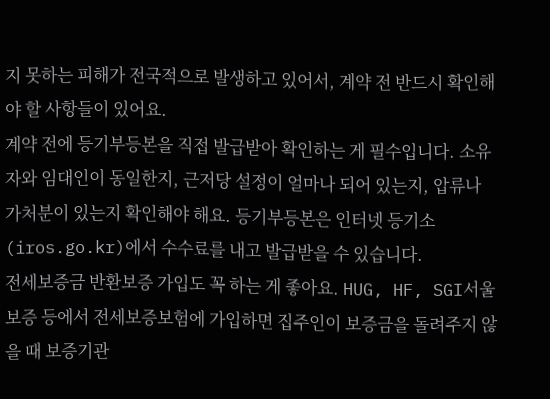지 못하는 피해가 전국적으로 발생하고 있어서, 계약 전 반드시 확인해야 할 사항들이 있어요.
계약 전에 등기부등본을 직접 발급받아 확인하는 게 필수입니다. 소유자와 임대인이 동일한지, 근저당 설정이 얼마나 되어 있는지, 압류나 가처분이 있는지 확인해야 해요. 등기부등본은 인터넷 등기소(iros.go.kr)에서 수수료를 내고 발급받을 수 있습니다.
전세보증금 반환보증 가입도 꼭 하는 게 좋아요. HUG, HF, SGI서울보증 등에서 전세보증보험에 가입하면 집주인이 보증금을 돌려주지 않을 때 보증기관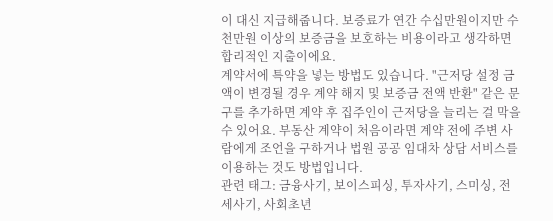이 대신 지급해줍니다. 보증료가 연간 수십만원이지만 수천만원 이상의 보증금을 보호하는 비용이라고 생각하면 합리적인 지출이에요.
계약서에 특약을 넣는 방법도 있습니다. "근저당 설정 금액이 변경될 경우 계약 해지 및 보증금 전액 반환" 같은 문구를 추가하면 계약 후 집주인이 근저당을 늘리는 걸 막을 수 있어요. 부동산 계약이 처음이라면 계약 전에 주변 사람에게 조언을 구하거나 법원 공공 임대차 상담 서비스를 이용하는 것도 방법입니다.
관련 태그: 금융사기, 보이스피싱, 투자사기, 스미싱, 전세사기, 사회초년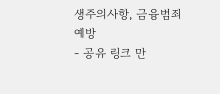생주의사항, 금융범죄예방
- 공유 링크 만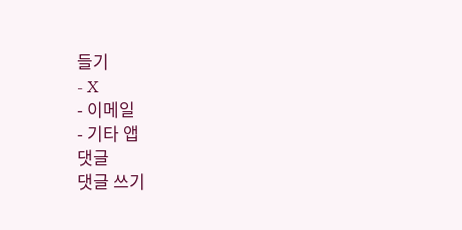들기
- X
- 이메일
- 기타 앱
댓글
댓글 쓰기